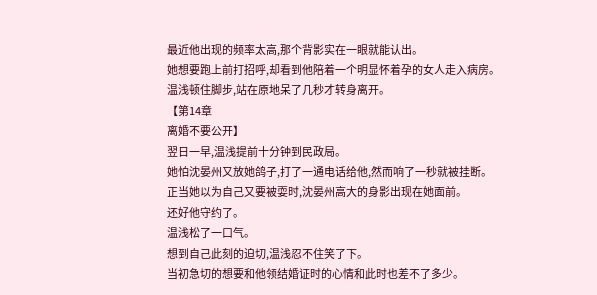最近他出现的频率太高,那个背影实在一眼就能认出。
她想要跑上前打招呼,却看到他陪着一个明显怀着孕的女人走入病房。
温浅顿住脚步,站在原地呆了几秒才转身离开。
【第14章
离婚不要公开】
翌日一早,温浅提前十分钟到民政局。
她怕沈晏州又放她鸽子,打了一通电话给他,然而响了一秒就被挂断。
正当她以为自己又要被耍时,沈晏州高大的身影出现在她面前。
还好他守约了。
温浅松了一口气。
想到自己此刻的迫切,温浅忍不住笑了下。
当初急切的想要和他领结婚证时的心情和此时也差不了多少。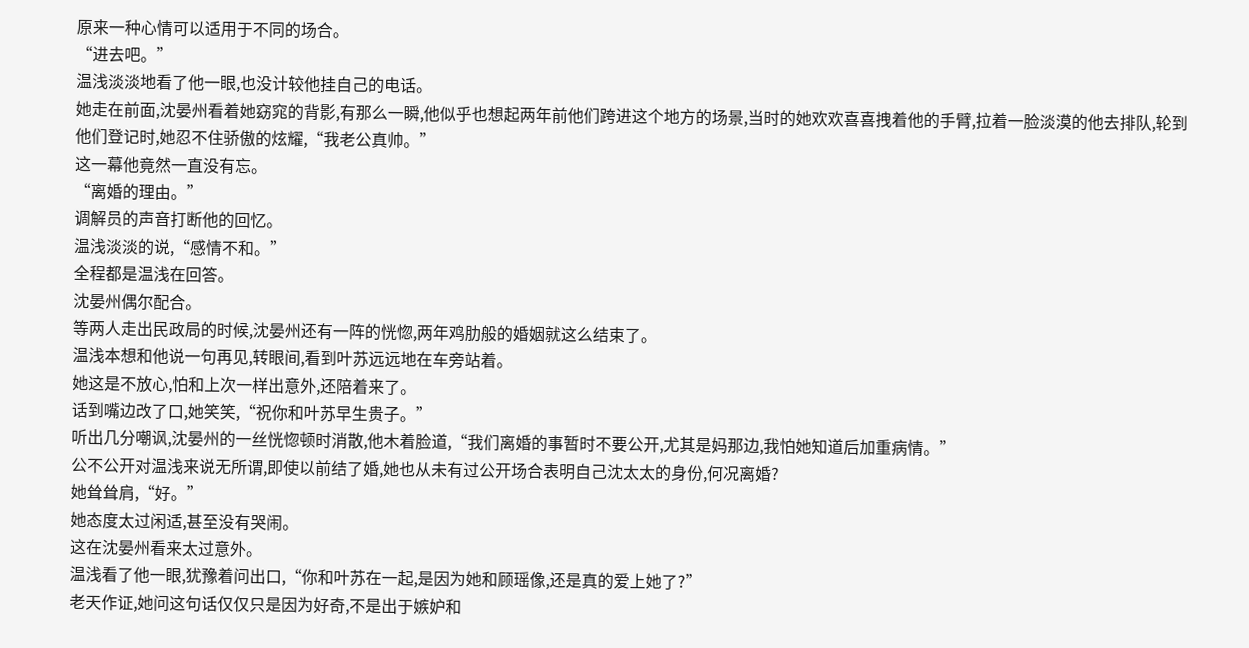原来一种心情可以适用于不同的场合。
“进去吧。”
温浅淡淡地看了他一眼,也没计较他挂自己的电话。
她走在前面,沈晏州看着她窈窕的背影,有那么一瞬,他似乎也想起两年前他们跨进这个地方的场景,当时的她欢欢喜喜拽着他的手臂,拉着一脸淡漠的他去排队,轮到他们登记时,她忍不住骄傲的炫耀,“我老公真帅。”
这一幕他竟然一直没有忘。
“离婚的理由。”
调解员的声音打断他的回忆。
温浅淡淡的说,“感情不和。”
全程都是温浅在回答。
沈晏州偶尔配合。
等两人走出民政局的时候,沈晏州还有一阵的恍惚,两年鸡肋般的婚姻就这么结束了。
温浅本想和他说一句再见,转眼间,看到叶苏远远地在车旁站着。
她这是不放心,怕和上次一样出意外,还陪着来了。
话到嘴边改了口,她笑笑,“祝你和叶苏早生贵子。”
听出几分嘲讽,沈晏州的一丝恍惚顿时消散,他木着脸道,“我们离婚的事暂时不要公开,尤其是妈那边,我怕她知道后加重病情。”
公不公开对温浅来说无所谓,即使以前结了婚,她也从未有过公开场合表明自己沈太太的身份,何况离婚?
她耸耸肩,“好。”
她态度太过闲适,甚至没有哭闹。
这在沈晏州看来太过意外。
温浅看了他一眼,犹豫着问出口,“你和叶苏在一起,是因为她和顾瑶像,还是真的爱上她了?”
老天作证,她问这句话仅仅只是因为好奇,不是出于嫉妒和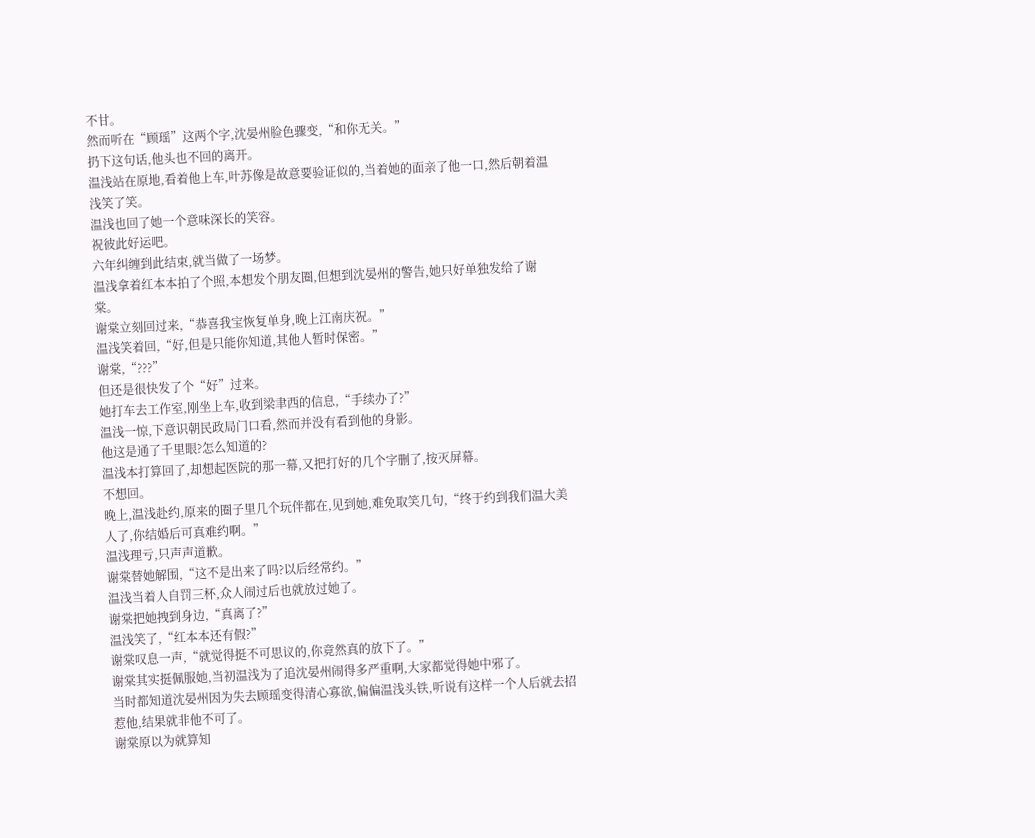不甘。
然而听在“顾瑶”这两个字,沈晏州脸色骤变,“和你无关。”
扔下这句话,他头也不回的离开。
温浅站在原地,看着他上车,叶苏像是故意要验证似的,当着她的面亲了他一口,然后朝着温浅笑了笑。
温浅也回了她一个意味深长的笑容。
祝彼此好运吧。
六年纠缠到此结束,就当做了一场梦。
温浅拿着红本本拍了个照,本想发个朋友圈,但想到沈晏州的警告,她只好单独发给了谢棠。
谢棠立刻回过来,“恭喜我宝恢复单身,晚上江南庆祝。”
温浅笑着回,“好,但是只能你知道,其他人暂时保密。”
谢棠,“???”
但还是很快发了个“好”过来。
她打车去工作室,刚坐上车,收到梁聿西的信息,“手续办了?”
温浅一惊,下意识朝民政局门口看,然而并没有看到他的身影。
他这是通了千里眼?怎么知道的?
温浅本打算回了,却想起医院的那一幕,又把打好的几个字删了,按灭屏幕。
不想回。
晚上,温浅赴约,原来的圈子里几个玩伴都在,见到她,难免取笑几句,“终于约到我们温大美人了,你结婚后可真难约啊。”
温浅理亏,只声声道歉。
谢棠替她解围,“这不是出来了吗?以后经常约。”
温浅当着人自罚三杯,众人闹过后也就放过她了。
谢棠把她拽到身边,“真离了?”
温浅笑了,“红本本还有假?”
谢棠叹息一声,“就觉得挺不可思议的,你竟然真的放下了。”
谢棠其实挺佩服她,当初温浅为了追沈晏州闹得多严重啊,大家都觉得她中邪了。
当时都知道沈晏州因为失去顾瑶变得清心寡欲,偏偏温浅头铁,听说有这样一个人后就去招惹他,结果就非他不可了。
谢棠原以为就算知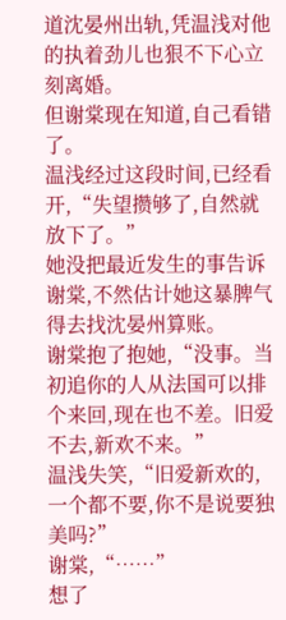道沈晏州出轨,凭温浅对他的执着劲儿也狠不下心立刻离婚。
但谢棠现在知道,自己看错了。
温浅经过这段时间,已经看开,“失望攒够了,自然就放下了。”
她没把最近发生的事告诉谢棠,不然估计她这暴脾气得去找沈晏州算账。
谢棠抱了抱她,“没事。当初追你的人从法国可以排个来回,现在也不差。旧爱不去,新欢不来。”
温浅失笑,“旧爱新欢的,一个都不要,你不是说要独美吗?”
谢棠,“……”
想了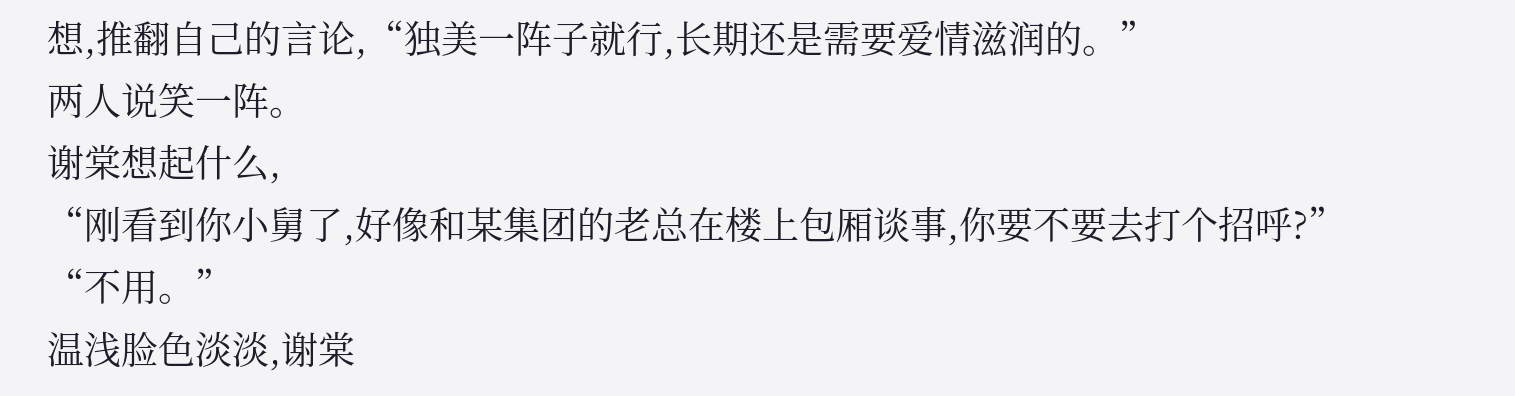想,推翻自己的言论,“独美一阵子就行,长期还是需要爱情滋润的。”
两人说笑一阵。
谢棠想起什么,
“刚看到你小舅了,好像和某集团的老总在楼上包厢谈事,你要不要去打个招呼?”
“不用。”
温浅脸色淡淡,谢棠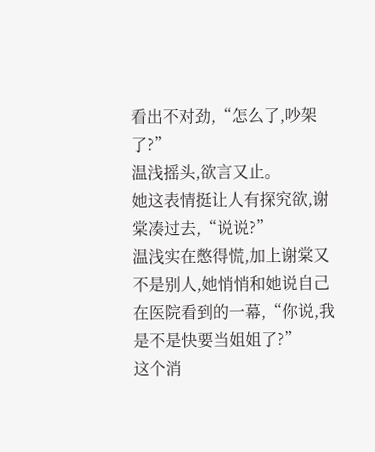看出不对劲,“怎么了,吵架了?”
温浅摇头,欲言又止。
她这表情挺让人有探究欲,谢棠凑过去,“说说?”
温浅实在憋得慌,加上谢棠又不是别人,她悄悄和她说自己在医院看到的一幕,“你说,我是不是快要当姐姐了?”
这个消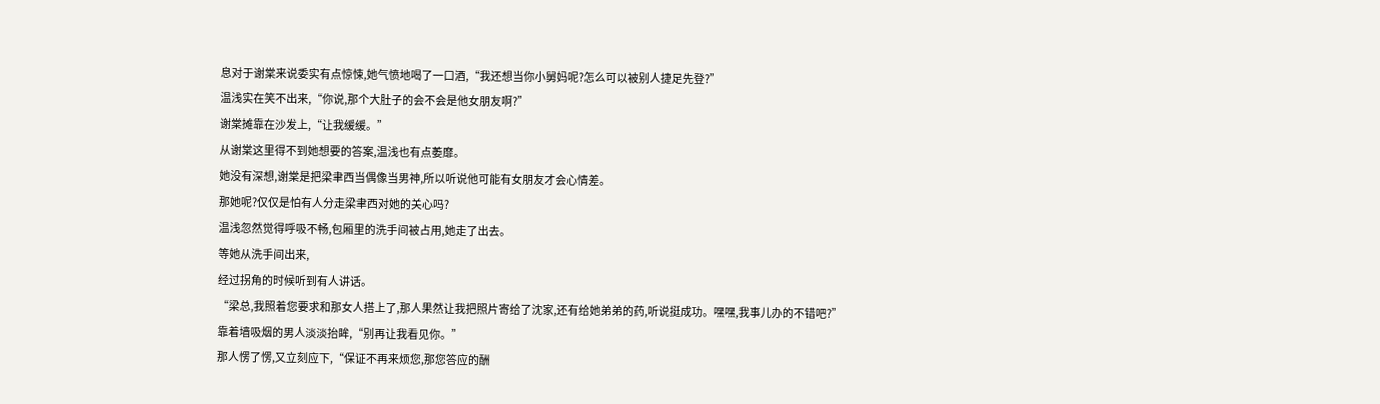息对于谢棠来说委实有点惊悚,她气愤地喝了一口酒,“我还想当你小舅妈呢?怎么可以被别人捷足先登?”
温浅实在笑不出来,“你说,那个大肚子的会不会是他女朋友啊?”
谢棠摊靠在沙发上,“让我缓缓。”
从谢棠这里得不到她想要的答案,温浅也有点萎靡。
她没有深想,谢棠是把梁聿西当偶像当男神,所以听说他可能有女朋友才会心情差。
那她呢?仅仅是怕有人分走梁聿西对她的关心吗?
温浅忽然觉得呼吸不畅,包厢里的洗手间被占用,她走了出去。
等她从洗手间出来,
经过拐角的时候听到有人讲话。
“梁总,我照着您要求和那女人搭上了,那人果然让我把照片寄给了沈家,还有给她弟弟的药,听说挺成功。嘿嘿,我事儿办的不错吧?”
靠着墙吸烟的男人淡淡抬眸,“别再让我看见你。”
那人愣了愣,又立刻应下,“保证不再来烦您,那您答应的酬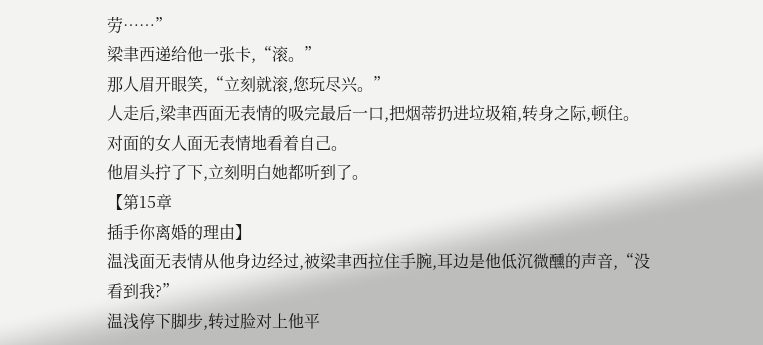劳……”
梁聿西递给他一张卡,“滚。”
那人眉开眼笑,“立刻就滚,您玩尽兴。”
人走后,梁聿西面无表情的吸完最后一口,把烟蒂扔进垃圾箱,转身之际,顿住。
对面的女人面无表情地看着自己。
他眉头拧了下,立刻明白她都听到了。
【第15章
插手你离婚的理由】
温浅面无表情从他身边经过,被梁聿西拉住手腕,耳边是他低沉微醺的声音,“没看到我?”
温浅停下脚步,转过脸对上他平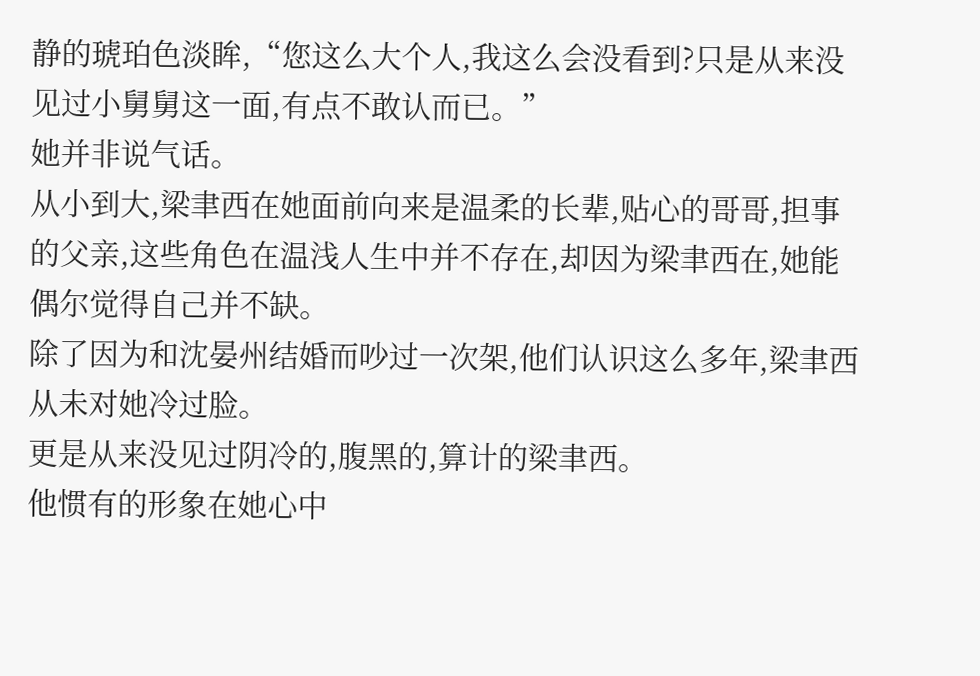静的琥珀色淡眸,“您这么大个人,我这么会没看到?只是从来没见过小舅舅这一面,有点不敢认而已。”
她并非说气话。
从小到大,梁聿西在她面前向来是温柔的长辈,贴心的哥哥,担事的父亲,这些角色在温浅人生中并不存在,却因为梁聿西在,她能偶尔觉得自己并不缺。
除了因为和沈晏州结婚而吵过一次架,他们认识这么多年,梁聿西从未对她冷过脸。
更是从来没见过阴冷的,腹黑的,算计的梁聿西。
他惯有的形象在她心中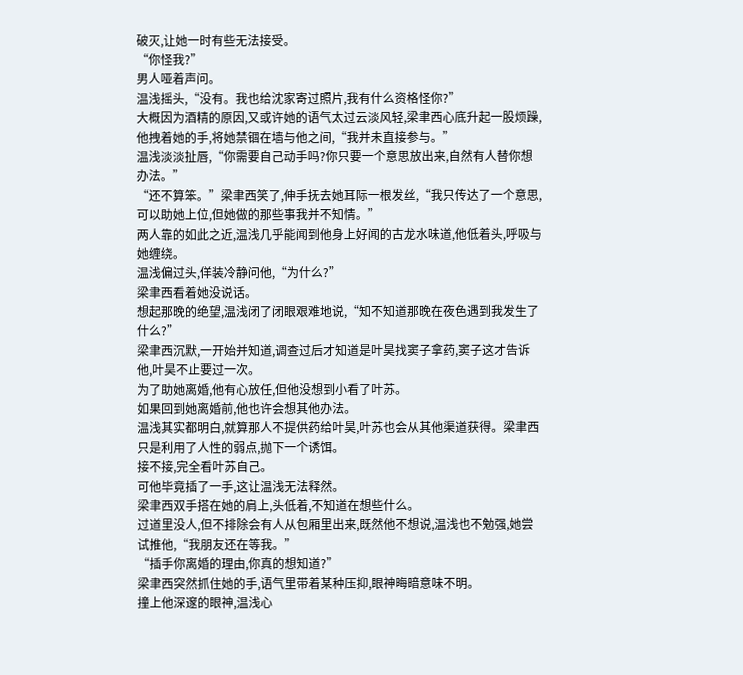破灭,让她一时有些无法接受。
“你怪我?”
男人哑着声问。
温浅摇头,“没有。我也给沈家寄过照片,我有什么资格怪你?”
大概因为酒精的原因,又或许她的语气太过云淡风轻,梁聿西心底升起一股烦躁,他拽着她的手,将她禁锢在墙与他之间,“我并未直接参与。”
温浅淡淡扯唇,“你需要自己动手吗?你只要一个意思放出来,自然有人替你想办法。”
“还不算笨。”梁聿西笑了,伸手抚去她耳际一根发丝,“我只传达了一个意思,可以助她上位,但她做的那些事我并不知情。”
两人靠的如此之近,温浅几乎能闻到他身上好闻的古龙水味道,他低着头,呼吸与她缠绕。
温浅偏过头,佯装冷静问他,“为什么?”
梁聿西看着她没说话。
想起那晚的绝望,温浅闭了闭眼艰难地说,“知不知道那晚在夜色遇到我发生了什么?”
梁聿西沉默,一开始并知道,调查过后才知道是叶昊找窦子拿药,窦子这才告诉他,叶昊不止要过一次。
为了助她离婚,他有心放任,但他没想到小看了叶苏。
如果回到她离婚前,他也许会想其他办法。
温浅其实都明白,就算那人不提供药给叶昊,叶苏也会从其他渠道获得。梁聿西只是利用了人性的弱点,抛下一个诱饵。
接不接,完全看叶苏自己。
可他毕竟插了一手,这让温浅无法释然。
梁聿西双手搭在她的肩上,头低着,不知道在想些什么。
过道里没人,但不排除会有人从包厢里出来,既然他不想说,温浅也不勉强,她尝试推他,“我朋友还在等我。”
“插手你离婚的理由,你真的想知道?”
梁聿西突然抓住她的手,语气里带着某种压抑,眼神晦暗意味不明。
撞上他深邃的眼神,温浅心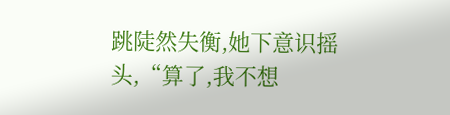跳陡然失衡,她下意识摇头,“算了,我不想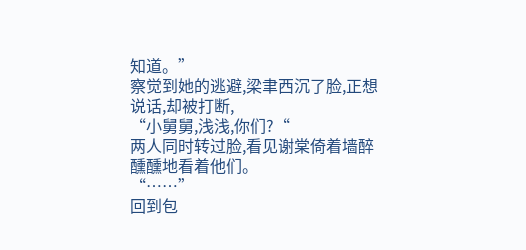知道。”
察觉到她的逃避,梁聿西沉了脸,正想说话,却被打断,
“小舅舅,浅浅,你们?“
两人同时转过脸,看见谢棠倚着墙醉醺醺地看着他们。
“……”
回到包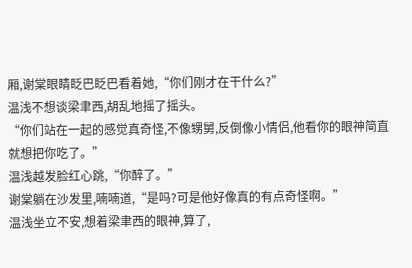厢,谢棠眼睛眨巴眨巴看着她,“你们刚才在干什么?”
温浅不想谈梁聿西,胡乱地摇了摇头。
“你们站在一起的感觉真奇怪,不像甥舅,反倒像小情侣,他看你的眼神简直就想把你吃了。”
温浅越发脸红心跳,“你醉了。”
谢棠躺在沙发里,喃喃道,“是吗?可是他好像真的有点奇怪啊。”
温浅坐立不安,想着梁聿西的眼神,算了,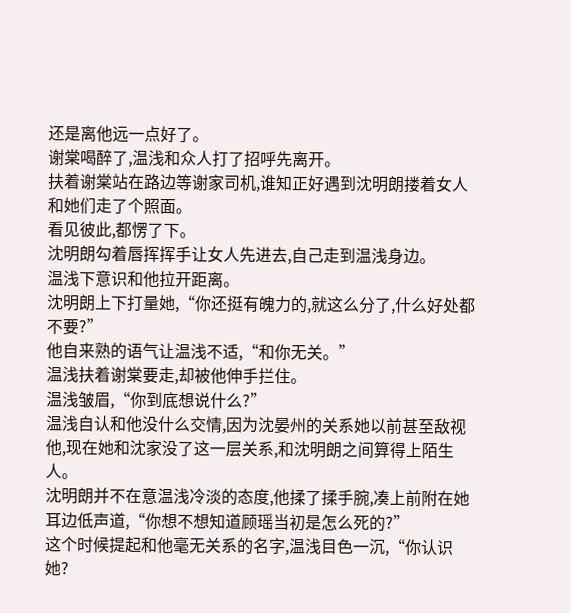还是离他远一点好了。
谢棠喝醉了,温浅和众人打了招呼先离开。
扶着谢棠站在路边等谢家司机,谁知正好遇到沈明朗搂着女人和她们走了个照面。
看见彼此,都愣了下。
沈明朗勾着唇挥挥手让女人先进去,自己走到温浅身边。
温浅下意识和他拉开距离。
沈明朗上下打量她,“你还挺有魄力的,就这么分了,什么好处都不要?”
他自来熟的语气让温浅不适,“和你无关。”
温浅扶着谢棠要走,却被他伸手拦住。
温浅皱眉,“你到底想说什么?”
温浅自认和他没什么交情,因为沈晏州的关系她以前甚至敌视他,现在她和沈家没了这一层关系,和沈明朗之间算得上陌生人。
沈明朗并不在意温浅冷淡的态度,他揉了揉手腕,凑上前附在她耳边低声道,“你想不想知道顾瑶当初是怎么死的?”
这个时候提起和他毫无关系的名字,温浅目色一沉,“你认识她?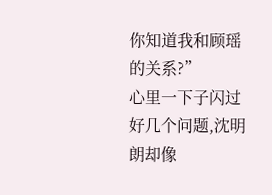你知道我和顾瑶的关系?”
心里一下子闪过好几个问题,沈明朗却像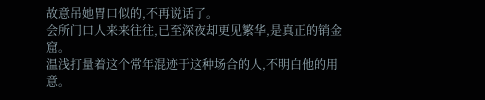故意吊她胃口似的,不再说话了。
会所门口人来来往往,已至深夜却更见繁华,是真正的销金窟。
温浅打量着这个常年混迹于这种场合的人,不明白他的用意。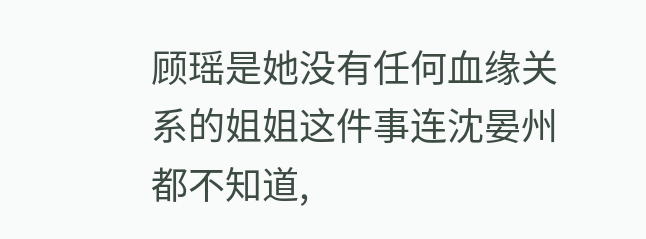顾瑶是她没有任何血缘关系的姐姐这件事连沈晏州都不知道,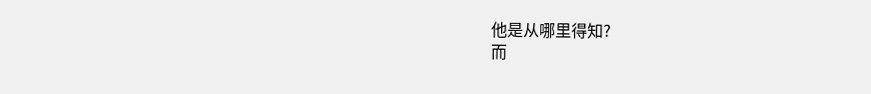他是从哪里得知?
而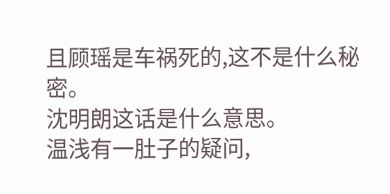且顾瑶是车祸死的,这不是什么秘密。
沈明朗这话是什么意思。
温浅有一肚子的疑问,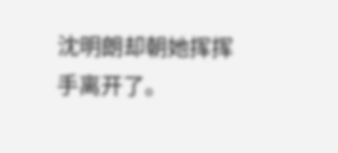沈明朗却朝她挥挥手离开了。